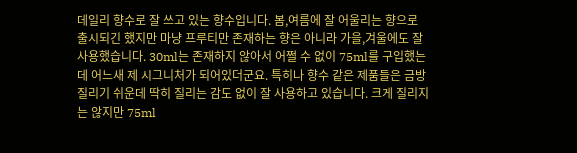데일리 향수로 잘 쓰고 있는 향수입니다. 봄,여름에 잘 어울리는 향으로 출시되긴 했지만 마냥 프루티만 존재하는 향은 아니라 가을,겨울에도 잘 사용했습니다. 30ml는 존재하지 않아서 어쩔 수 없이 75ml를 구입했는데 어느새 제 시그니처가 되어있더군요. 특히나 향수 같은 제품들은 금방 질리기 쉬운데 딱히 질리는 감도 없이 잘 사용하고 있습니다. 크게 질리지는 않지만 75ml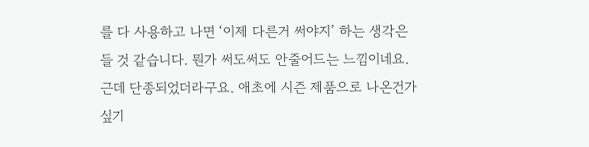를 다 사용하고 나면 ‘이제 다른거 써야지’ 하는 생각은 들 것 같습니다. 뭔가 써도써도 안줄어드는 느낌이네요. 근데 단종되었더라구요. 애초에 시즌 제품으로 나온건가 싶기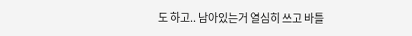도 하고.. 남아있는거 열심히 쓰고 바틀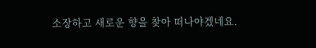소장하고 새로운 향을 찾아 떠나야겠네요.